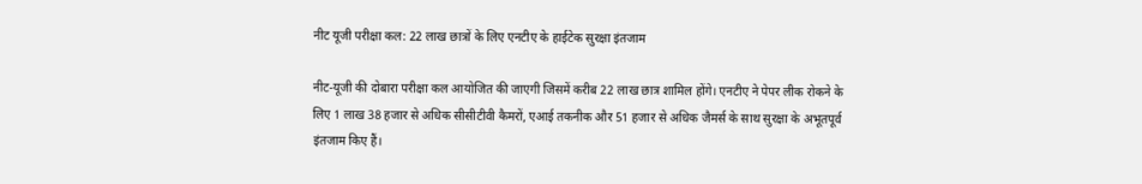नीट यूजी परीक्षा कल: 22 लाख छात्रों के लिए एनटीए के हाईटेक सुरक्षा इंतजाम

नीट-यूजी की दोबारा परीक्षा कल आयोजित की जाएगी जिसमें करीब 22 लाख छात्र शामिल होंगे। एनटीए ने पेपर लीक रोकने के लिए 1 लाख 38 हजार से अधिक सीसीटीवी कैमरों, एआई तकनीक और 51 हजार से अधिक जैमर्स के साथ सुरक्षा के अभूतपूर्व इंतजाम किए हैं।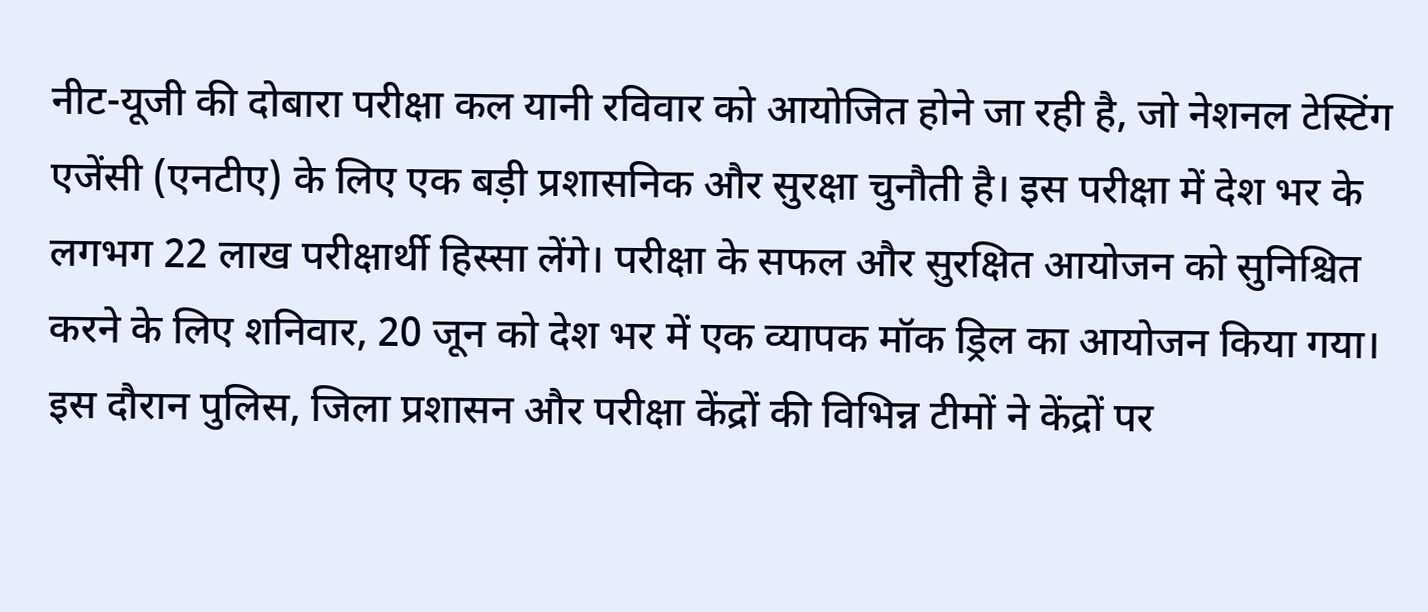नीट-यूजी की दोबारा परीक्षा कल यानी रविवार को आयोजित होने जा रही है, जो नेशनल टेस्टिंग एजेंसी (एनटीए) के लिए एक बड़ी प्रशासनिक और सुरक्षा चुनौती है। इस परीक्षा में देश भर के लगभग 22 लाख परीक्षार्थी हिस्सा लेंगे। परीक्षा के सफल और सुरक्षित आयोजन को सुनिश्चित करने के लिए शनिवार, 20 जून को देश भर में एक व्यापक मॉक ड्रिल का आयोजन किया गया। इस दौरान पुलिस, जिला प्रशासन और परीक्षा केंद्रों की विभिन्न टीमों ने केंद्रों पर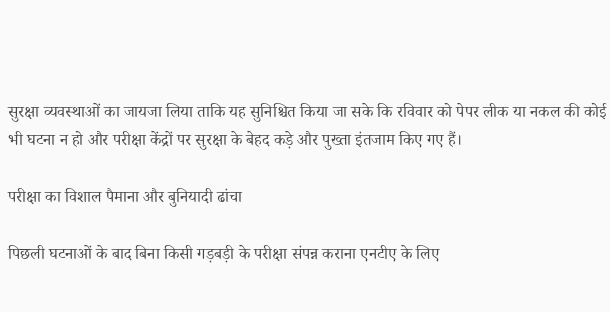सुरक्षा व्यवस्थाओं का जायजा लिया ताकि यह सुनिश्चित किया जा सके कि रविवार को पेपर लीक या नकल की कोई भी घटना न हो और परीक्षा केंद्रों पर सुरक्षा के बेहद कड़े और पुख्ता इंतजाम किए गए हैं।

परीक्षा का विशाल पैमाना और बुनियादी ढांचा

पिछली घटनाओं के बाद बिना किसी गड़बड़ी के परीक्षा संपन्न कराना एनटीए के लिए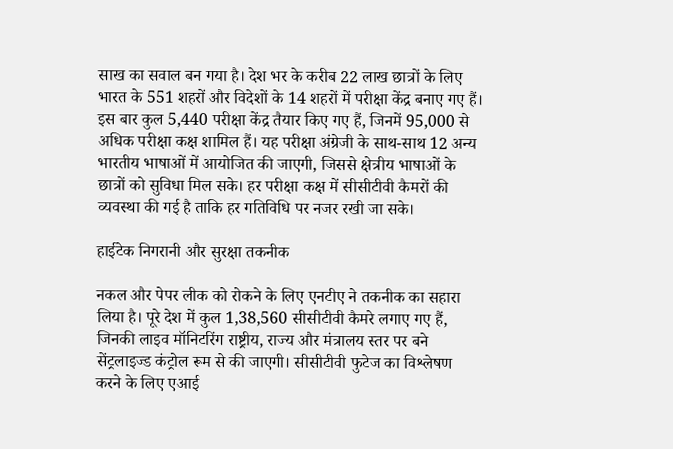साख का सवाल बन गया है। देश भर के करीब 22 लाख छात्रों के लिए भारत के 551 शहरों और विदेशों के 14 शहरों में परीक्षा केंद्र बनाए गए हैं। इस बार कुल 5,440 परीक्षा केंद्र तैयार किए गए हैं, जिनमें 95,000 से अधिक परीक्षा कक्ष शामिल हैं। यह परीक्षा अंग्रेजी के साथ-साथ 12 अन्य भारतीय भाषाओं में आयोजित की जाएगी, जिससे क्षेत्रीय भाषाओं के छात्रों को सुविधा मिल सके। हर परीक्षा कक्ष में सीसीटीवी कैमरों की व्यवस्था की गई है ताकि हर गतिविधि पर नजर रखी जा सके।

हाईटेक निगरानी और सुरक्षा तकनीक

नकल और पेपर लीक को रोकने के लिए एनटीए ने तकनीक का सहारा लिया है। पूरे देश में कुल 1,38,560 सीसीटीवी कैमरे लगाए गए हैं, जिनकी लाइव मॉनिटरिंग राष्ट्रीय, राज्य और मंत्रालय स्तर पर बने सेंट्रलाइज्ड कंट्रोल रूम से की जाएगी। सीसीटीवी फुटेज का विश्लेषण करने के लिए एआई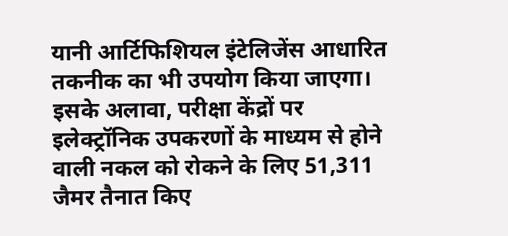यानी आर्टिफिशियल इंटेलिजेंस आधारित तकनीक का भी उपयोग किया जाएगा। इसके अलावा, परीक्षा केंद्रों पर इलेक्ट्रॉनिक उपकरणों के माध्यम से होने वाली नकल को रोकने के लिए 51,311 जैमर तैनात किए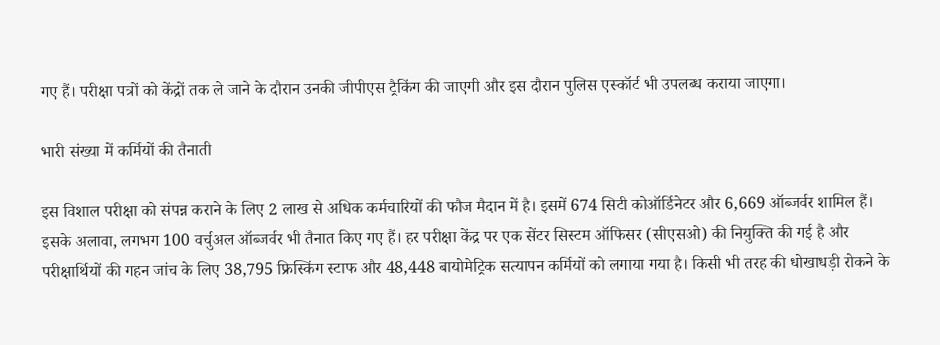गए हैं। परीक्षा पत्रों को केंद्रों तक ले जाने के दौरान उनकी जीपीएस ट्रैकिंग की जाएगी और इस दौरान पुलिस एस्कॉर्ट भी उपलब्ध कराया जाएगा।

भारी संख्या में कर्मियों की तैनाती

इस विशाल परीक्षा को संपन्न कराने के लिए 2 लाख से अधिक कर्मचारियों की फौज मैदान में है। इसमें 674 सिटी कोऑर्डिनेटर और 6,669 ऑब्जर्वर शामिल हैं। इसके अलावा, लगभग 100 वर्चुअल ऑब्जर्वर भी तैनात किए गए हैं। हर परीक्षा केंद्र पर एक सेंटर सिस्टम ऑफिसर (सीएसओ) की नियुक्ति की गई है और परीक्षार्थियों की गहन जांच के लिए 38,795 फ्रिस्किंग स्टाफ और 48,448 बायोमेट्रिक सत्यापन कर्मियों को लगाया गया है। किसी भी तरह की धोखाधड़ी रोकने के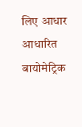लिए आधार आधारित बायोमेट्रिक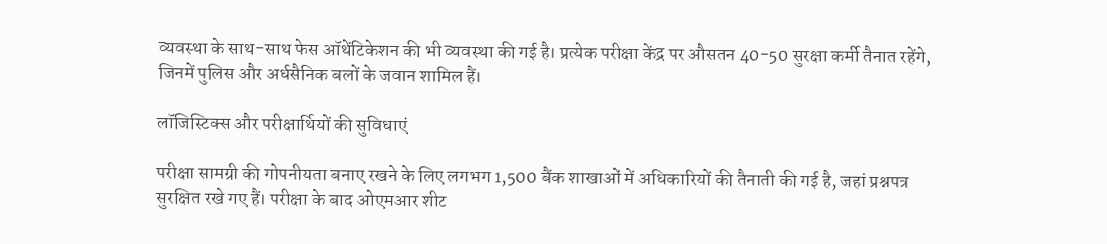व्यवस्था के साथ-साथ फेस ऑथेंटिकेशन की भी व्यवस्था की गई है। प्रत्येक परीक्षा केंद्र पर औसतन 40-50 सुरक्षा कर्मी तैनात रहेंगे, जिनमें पुलिस और अर्धसैनिक बलों के जवान शामिल हैं।

लॉजिस्टिक्स और परीक्षार्थियों की सुविधाएं

परीक्षा सामग्री की गोपनीयता बनाए रखने के लिए लगभग 1,500 बैंक शाखाओं में अधिकारियों की तैनाती की गई है, जहां प्रश्नपत्र सुरक्षित रखे गए हैं। परीक्षा के बाद ओएमआर शीट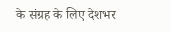के संग्रह के लिए देशभर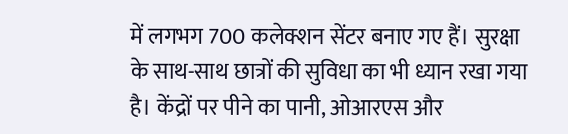में लगभग 700 कलेक्शन सेंटर बनाए गए हैं। सुरक्षा के साथ-साथ छात्रों की सुविधा का भी ध्यान रखा गया है। केंद्रों पर पीने का पानी, ओआरएस और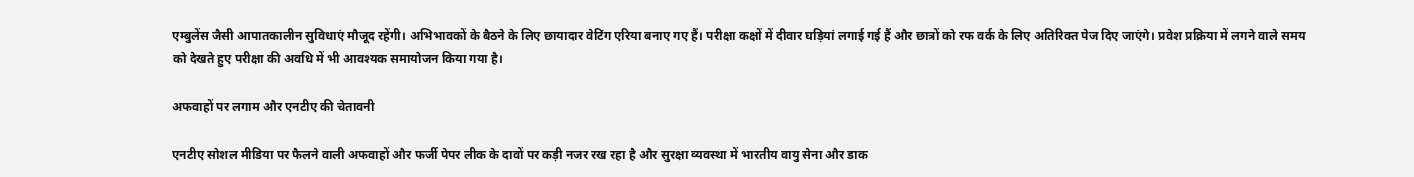एम्बुलेंस जैसी आपातकालीन सुविधाएं मौजूद रहेंगी। अभिभावकों के बैठने के लिए छायादार वेटिंग एरिया बनाए गए हैं। परीक्षा कक्षों में दीवार घड़ियां लगाई गई हैं और छात्रों को रफ वर्क के लिए अतिरिक्त पेज दिए जाएंगे। प्रवेश प्रक्रिया में लगने वाले समय को देखते हुए परीक्षा की अवधि में भी आवश्यक समायोजन किया गया है।

अफवाहों पर लगाम और एनटीए की चेतावनी

एनटीए सोशल मीडिया पर फैलने वाली अफवाहों और फर्जी पेपर लीक के दावों पर कड़ी नजर रख रहा है और सुरक्षा व्यवस्था में भारतीय वायु सेना और डाक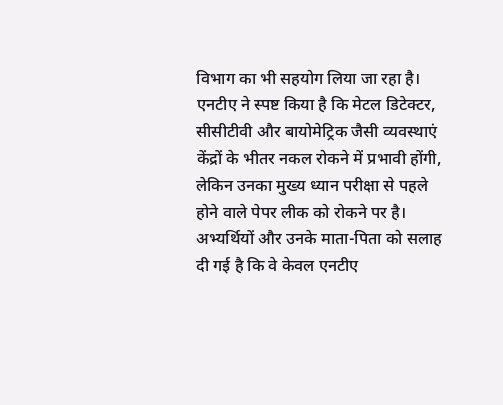विभाग का भी सहयोग लिया जा रहा है। एनटीए ने स्पष्ट किया है कि मेटल डिटेक्टर, सीसीटीवी और बायोमेट्रिक जैसी व्यवस्थाएं केंद्रों के भीतर नकल रोकने में प्रभावी होंगी, लेकिन उनका मुख्य ध्यान परीक्षा से पहले होने वाले पेपर लीक को रोकने पर है। अभ्यर्थियों और उनके माता-पिता को सलाह दी गई है कि वे केवल एनटीए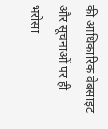की आधिकारिक वेबसाइट और सूचनाओं पर ही भरोसा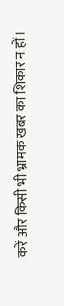करें और किसी भी भ्रामक खबर का शिकार न हों।